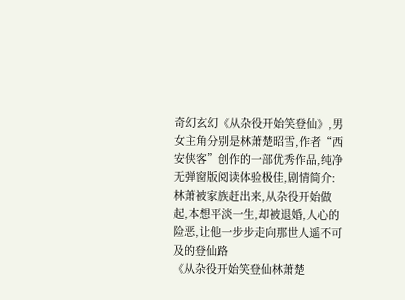奇幻玄幻《从杂役开始笑登仙》,男女主角分别是林萧楚昭雪,作者“西安侠客”创作的一部优秀作品,纯净无弹窗版阅读体验极佳,剧情简介:林萧被家族赶出来,从杂役开始做起,本想平淡一生,却被退婚,人心的险恶,让他一步步走向那世人遥不可及的登仙路
《从杂役开始笑登仙林萧楚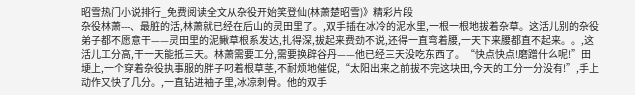昭雪热门小说排行_免费阅读全文从杂役开始笑登仙(林萧楚昭雪)》精彩片段
杂役林萧---、最脏的活,林萧就已经在后山的灵田里了。,双手插在冰冷的泥水里,一根一根地拔着杂草。这活儿别的杂役弟子都不愿意干——灵田里的泥鳅草根系发达,扎得深,拔起来费劲不说,还得一直弯着腰,一天下来腰都直不起来。。,这活儿工分高,干一天能抵三天。林萧需要工分,需要换辟谷丹——他已经三天没吃东西了。“快点快点!磨蹭什么呢!”田埂上,一个穿着杂役执事服的胖子叼着根草茎,不耐烦地催促,“太阳出来之前拔不完这块田,今天的工分一分没有!”,手上动作又快了几分。,一直钻进袖子里,冰凉刺骨。他的双手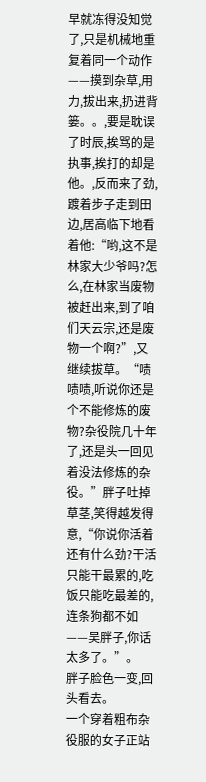早就冻得没知觉了,只是机械地重复着同一个动作——摸到杂草,用力,拔出来,扔进背篓。。,要是耽误了时辰,挨骂的是执事,挨打的却是他。,反而来了劲,踱着步子走到田边,居高临下地看着他:“哟,这不是林家大少爷吗?怎么,在林家当废物被赶出来,到了咱们天云宗,还是废物一个啊?”,又继续拔草。“啧啧啧,听说你还是个不能修炼的废物?杂役院几十年了,还是头一回见着没法修炼的杂役。”胖子吐掉草茎,笑得越发得意,“你说你活着还有什么劲?干活只能干最累的,吃饭只能吃最差的,连条狗都不如——吴胖子,你话太多了。”。
胖子脸色一变,回头看去。
一个穿着粗布杂役服的女子正站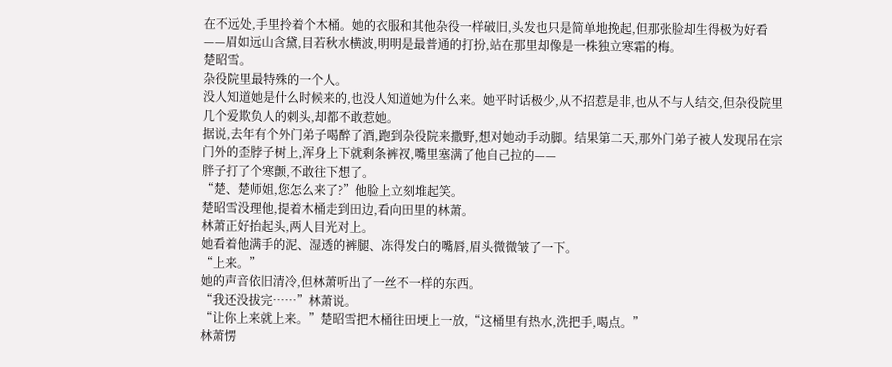在不远处,手里拎着个木桶。她的衣服和其他杂役一样破旧,头发也只是简单地挽起,但那张脸却生得极为好看——眉如远山含黛,目若秋水横波,明明是最普通的打扮,站在那里却像是一株独立寒霜的梅。
楚昭雪。
杂役院里最特殊的一个人。
没人知道她是什么时候来的,也没人知道她为什么来。她平时话极少,从不招惹是非,也从不与人结交,但杂役院里几个爱欺负人的刺头,却都不敢惹她。
据说,去年有个外门弟子喝醉了酒,跑到杂役院来撒野,想对她动手动脚。结果第二天,那外门弟子被人发现吊在宗门外的歪脖子树上,浑身上下就剩条裤衩,嘴里塞满了他自己拉的——
胖子打了个寒颤,不敢往下想了。
“楚、楚师姐,您怎么来了?”他脸上立刻堆起笑。
楚昭雪没理他,提着木桶走到田边,看向田里的林萧。
林萧正好抬起头,两人目光对上。
她看着他满手的泥、湿透的裤腿、冻得发白的嘴唇,眉头微微皱了一下。
“上来。”
她的声音依旧清冷,但林萧听出了一丝不一样的东西。
“我还没拔完……”林萧说。
“让你上来就上来。”楚昭雪把木桶往田埂上一放,“这桶里有热水,洗把手,喝点。”
林萧愣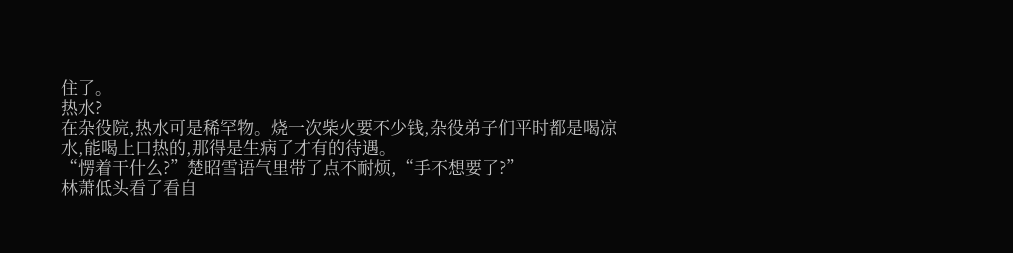住了。
热水?
在杂役院,热水可是稀罕物。烧一次柴火要不少钱,杂役弟子们平时都是喝凉水,能喝上口热的,那得是生病了才有的待遇。
“愣着干什么?”楚昭雪语气里带了点不耐烦,“手不想要了?”
林萧低头看了看自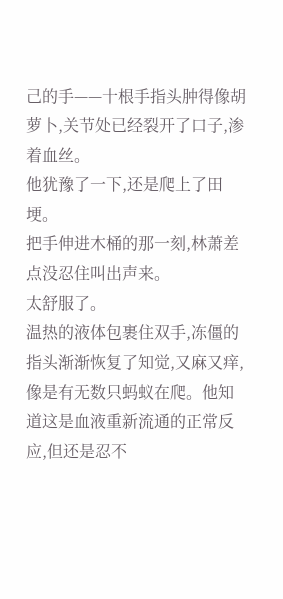己的手——十根手指头肿得像胡萝卜,关节处已经裂开了口子,渗着血丝。
他犹豫了一下,还是爬上了田埂。
把手伸进木桶的那一刻,林萧差点没忍住叫出声来。
太舒服了。
温热的液体包裹住双手,冻僵的指头渐渐恢复了知觉,又麻又痒,像是有无数只蚂蚁在爬。他知道这是血液重新流通的正常反应,但还是忍不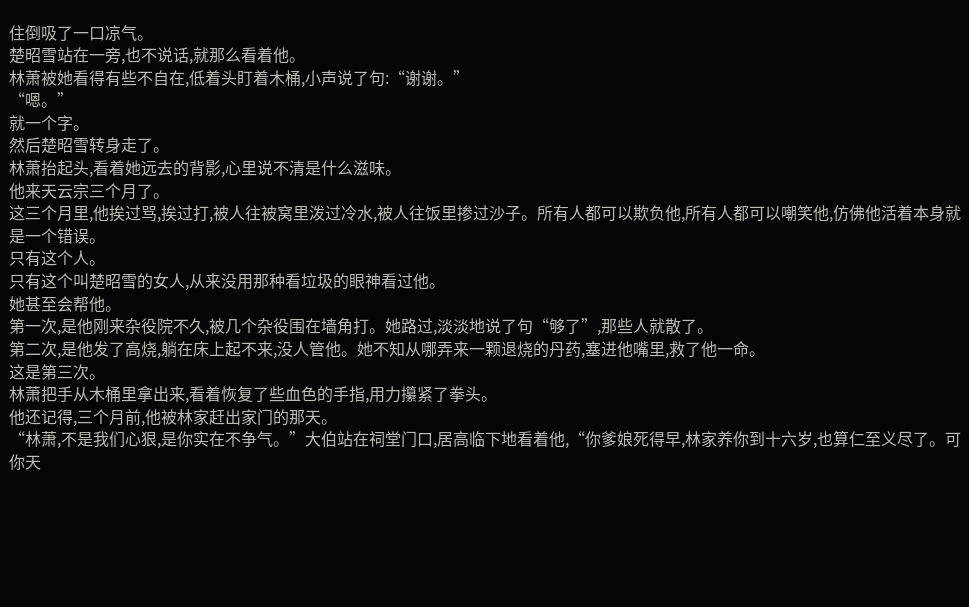住倒吸了一口凉气。
楚昭雪站在一旁,也不说话,就那么看着他。
林萧被她看得有些不自在,低着头盯着木桶,小声说了句:“谢谢。”
“嗯。”
就一个字。
然后楚昭雪转身走了。
林萧抬起头,看着她远去的背影,心里说不清是什么滋味。
他来天云宗三个月了。
这三个月里,他挨过骂,挨过打,被人往被窝里泼过冷水,被人往饭里掺过沙子。所有人都可以欺负他,所有人都可以嘲笑他,仿佛他活着本身就是一个错误。
只有这个人。
只有这个叫楚昭雪的女人,从来没用那种看垃圾的眼神看过他。
她甚至会帮他。
第一次,是他刚来杂役院不久,被几个杂役围在墙角打。她路过,淡淡地说了句“够了”,那些人就散了。
第二次,是他发了高烧,躺在床上起不来,没人管他。她不知从哪弄来一颗退烧的丹药,塞进他嘴里,救了他一命。
这是第三次。
林萧把手从木桶里拿出来,看着恢复了些血色的手指,用力攥紧了拳头。
他还记得,三个月前,他被林家赶出家门的那天。
“林萧,不是我们心狠,是你实在不争气。”大伯站在祠堂门口,居高临下地看着他,“你爹娘死得早,林家养你到十六岁,也算仁至义尽了。可你天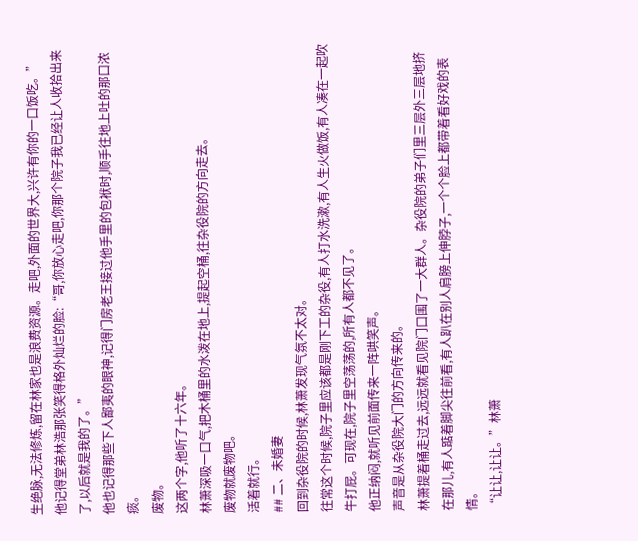生绝脉,无法修炼,留在林家也是浪费资源。走吧,外面的世界大,兴许有你的一口饭吃。”
他记得堂弟林浩那张笑得格外灿烂的脸:“哥,你放心走吧,你那个院子我已经让人收拾出来了,以后就是我的了。”
他也记得那些下人鄙夷的眼神,记得门房老王接过他手里的包袱时,顺手往地上吐的那口浓痰。
废物。
这两个字,他听了十六年。
林萧深吸一口气,把木桶里的水泼在地上,提起空桶,往杂役院的方向走去。
废物就废物吧。
活着就行。
## 二、未婚妻
回到杂役院的时候,林萧发现气氛不太对。
往常这个时候,院子里应该都是刚下工的杂役,有人打水洗漱,有人生火做饭,有人凑在一起吹牛打屁。可现在,院子里空荡荡的,所有人都不见了。
他正纳闷,就听见前面传来一阵哄笑声。
声音是从杂役院大门的方向传来的。
林萧提着桶走过去,远远就看见院门口围了一大群人。杂役院的弟子们里三层外三层地挤在那儿,有人踮着脚尖往前看,有人趴在别人肩膀上伸脖子,一个个脸上都带着看好戏的表情。
“让让,让让。”林萧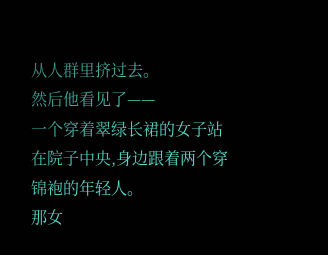从人群里挤过去。
然后他看见了——
一个穿着翠绿长裙的女子站在院子中央,身边跟着两个穿锦袍的年轻人。
那女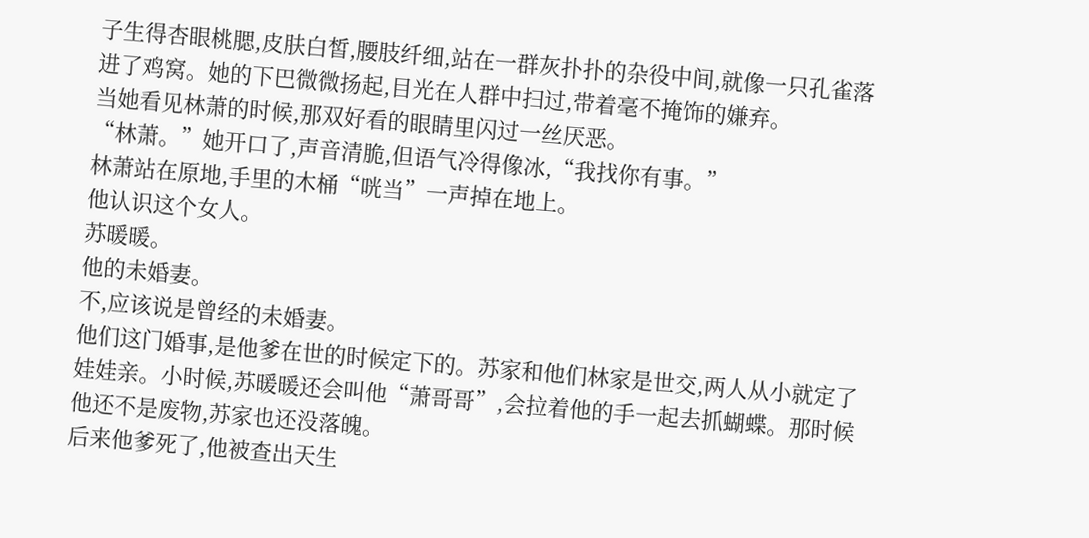子生得杏眼桃腮,皮肤白皙,腰肢纤细,站在一群灰扑扑的杂役中间,就像一只孔雀落进了鸡窝。她的下巴微微扬起,目光在人群中扫过,带着毫不掩饰的嫌弃。
当她看见林萧的时候,那双好看的眼睛里闪过一丝厌恶。
“林萧。”她开口了,声音清脆,但语气冷得像冰,“我找你有事。”
林萧站在原地,手里的木桶“咣当”一声掉在地上。
他认识这个女人。
苏暖暖。
他的未婚妻。
不,应该说是曾经的未婚妻。
他们这门婚事,是他爹在世的时候定下的。苏家和他们林家是世交,两人从小就定了娃娃亲。小时候,苏暖暖还会叫他“萧哥哥”,会拉着他的手一起去抓蝴蝶。那时候他还不是废物,苏家也还没落魄。
后来他爹死了,他被查出天生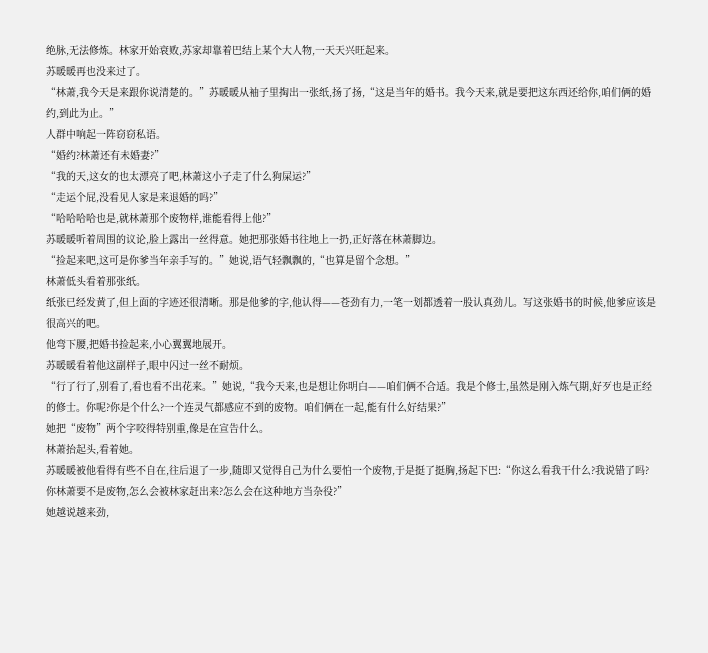绝脉,无法修炼。林家开始衰败,苏家却靠着巴结上某个大人物,一天天兴旺起来。
苏暖暖再也没来过了。
“林萧,我今天是来跟你说清楚的。”苏暖暖从袖子里掏出一张纸,扬了扬,“这是当年的婚书。我今天来,就是要把这东西还给你,咱们俩的婚约,到此为止。”
人群中响起一阵窃窃私语。
“婚约?林萧还有未婚妻?”
“我的天,这女的也太漂亮了吧,林萧这小子走了什么狗屎运?”
“走运个屁,没看见人家是来退婚的吗?”
“哈哈哈哈也是,就林萧那个废物样,谁能看得上他?”
苏暖暖听着周围的议论,脸上露出一丝得意。她把那张婚书往地上一扔,正好落在林萧脚边。
“捡起来吧,这可是你爹当年亲手写的。”她说,语气轻飘飘的,“也算是留个念想。”
林萧低头看着那张纸。
纸张已经发黄了,但上面的字迹还很清晰。那是他爹的字,他认得——苍劲有力,一笔一划都透着一股认真劲儿。写这张婚书的时候,他爹应该是很高兴的吧。
他弯下腰,把婚书捡起来,小心翼翼地展开。
苏暖暖看着他这副样子,眼中闪过一丝不耐烦。
“行了行了,别看了,看也看不出花来。”她说,“我今天来,也是想让你明白——咱们俩不合适。我是个修士,虽然是刚入炼气期,好歹也是正经的修士。你呢?你是个什么?一个连灵气都感应不到的废物。咱们俩在一起,能有什么好结果?”
她把“废物”两个字咬得特别重,像是在宣告什么。
林萧抬起头,看着她。
苏暖暖被他看得有些不自在,往后退了一步,随即又觉得自己为什么要怕一个废物,于是挺了挺胸,扬起下巴:“你这么看我干什么?我说错了吗?你林萧要不是废物,怎么会被林家赶出来?怎么会在这种地方当杂役?”
她越说越来劲,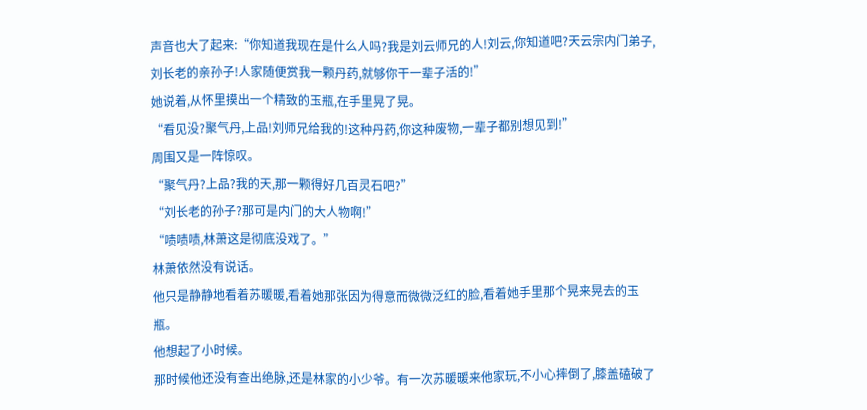声音也大了起来:“你知道我现在是什么人吗?我是刘云师兄的人!刘云,你知道吧?天云宗内门弟子,刘长老的亲孙子!人家随便赏我一颗丹药,就够你干一辈子活的!”
她说着,从怀里摸出一个精致的玉瓶,在手里晃了晃。
“看见没?聚气丹,上品!刘师兄给我的!这种丹药,你这种废物,一辈子都别想见到!”
周围又是一阵惊叹。
“聚气丹?上品?我的天,那一颗得好几百灵石吧?”
“刘长老的孙子?那可是内门的大人物啊!”
“啧啧啧,林萧这是彻底没戏了。”
林萧依然没有说话。
他只是静静地看着苏暖暖,看着她那张因为得意而微微泛红的脸,看着她手里那个晃来晃去的玉瓶。
他想起了小时候。
那时候他还没有查出绝脉,还是林家的小少爷。有一次苏暖暖来他家玩,不小心摔倒了,膝盖磕破了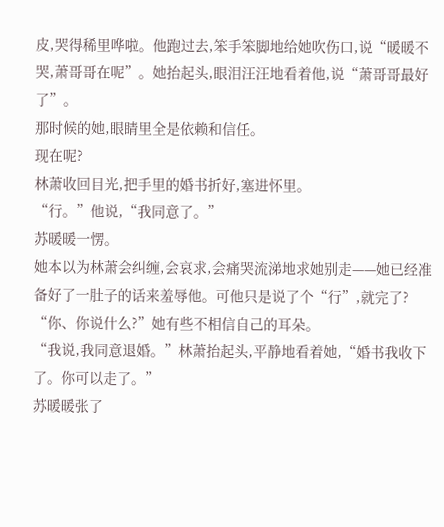皮,哭得稀里哗啦。他跑过去,笨手笨脚地给她吹伤口,说“暖暖不哭,萧哥哥在呢”。她抬起头,眼泪汪汪地看着他,说“萧哥哥最好了”。
那时候的她,眼睛里全是依赖和信任。
现在呢?
林萧收回目光,把手里的婚书折好,塞进怀里。
“行。”他说,“我同意了。”
苏暖暖一愣。
她本以为林萧会纠缠,会哀求,会痛哭流涕地求她别走——她已经准备好了一肚子的话来羞辱他。可他只是说了个“行”,就完了?
“你、你说什么?”她有些不相信自己的耳朵。
“我说,我同意退婚。”林萧抬起头,平静地看着她,“婚书我收下了。你可以走了。”
苏暖暖张了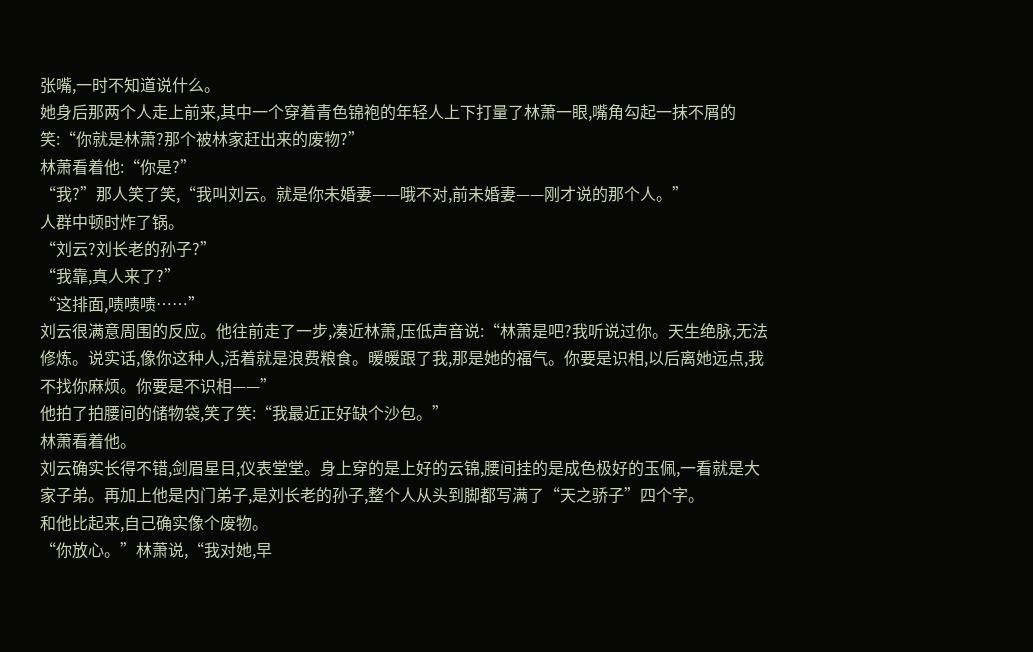张嘴,一时不知道说什么。
她身后那两个人走上前来,其中一个穿着青色锦袍的年轻人上下打量了林萧一眼,嘴角勾起一抹不屑的笑:“你就是林萧?那个被林家赶出来的废物?”
林萧看着他:“你是?”
“我?”那人笑了笑,“我叫刘云。就是你未婚妻——哦不对,前未婚妻——刚才说的那个人。”
人群中顿时炸了锅。
“刘云?刘长老的孙子?”
“我靠,真人来了?”
“这排面,啧啧啧……”
刘云很满意周围的反应。他往前走了一步,凑近林萧,压低声音说:“林萧是吧?我听说过你。天生绝脉,无法修炼。说实话,像你这种人,活着就是浪费粮食。暖暖跟了我,那是她的福气。你要是识相,以后离她远点,我不找你麻烦。你要是不识相——”
他拍了拍腰间的储物袋,笑了笑:“我最近正好缺个沙包。”
林萧看着他。
刘云确实长得不错,剑眉星目,仪表堂堂。身上穿的是上好的云锦,腰间挂的是成色极好的玉佩,一看就是大家子弟。再加上他是内门弟子,是刘长老的孙子,整个人从头到脚都写满了“天之骄子”四个字。
和他比起来,自己确实像个废物。
“你放心。”林萧说,“我对她,早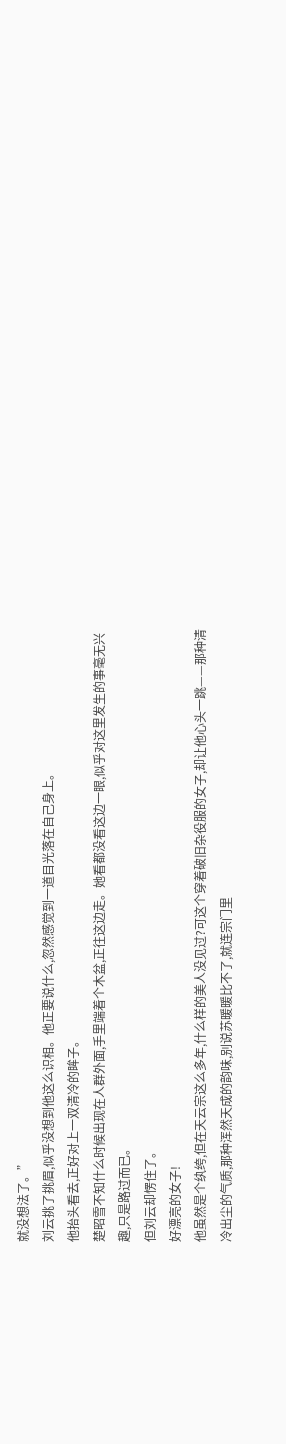就没想法了。”
刘云挑了挑眉,似乎没想到他这么识相。他正要说什么,忽然感觉到一道目光落在自己身上。
他抬头看去,正好对上一双清冷的眸子。
楚昭雪不知什么时候出现在人群外面,手里端着个木盆,正往这边走。她看都没看这边一眼,似乎对这里发生的事毫无兴趣,只是路过而已。
但刘云却愣住了。
好漂亮的女子!
他虽然是个纨绔,但在天云宗这么多年,什么样的美人没见过?可这个穿着破旧杂役服的女子,却让他心头一跳——那种清冷出尘的气质,那种浑然天成的韵味,别说苏暖暖比不了,就连宗门里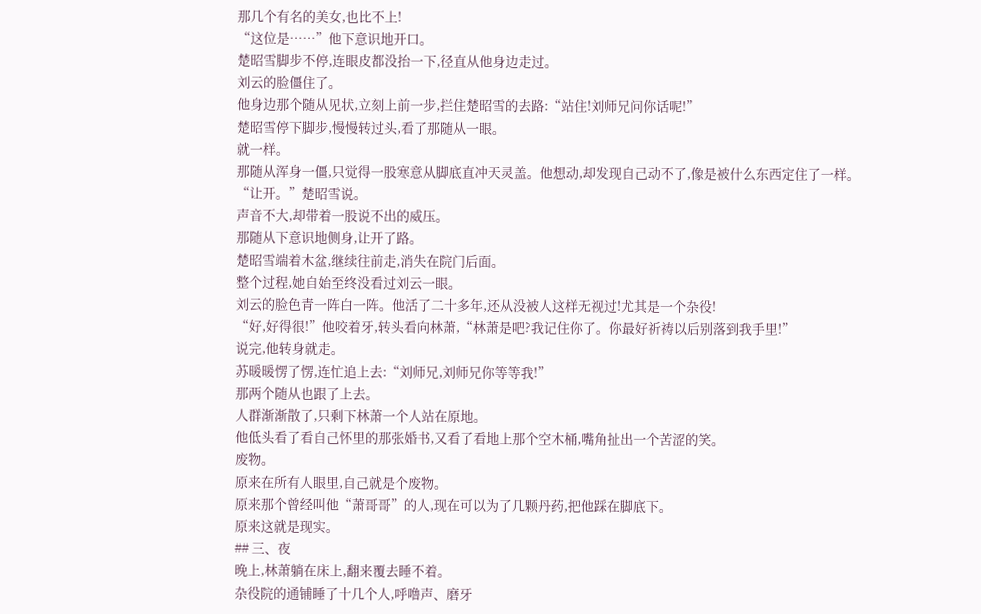那几个有名的美女,也比不上!
“这位是……”他下意识地开口。
楚昭雪脚步不停,连眼皮都没抬一下,径直从他身边走过。
刘云的脸僵住了。
他身边那个随从见状,立刻上前一步,拦住楚昭雪的去路:“站住!刘师兄问你话呢!”
楚昭雪停下脚步,慢慢转过头,看了那随从一眼。
就一样。
那随从浑身一僵,只觉得一股寒意从脚底直冲天灵盖。他想动,却发现自己动不了,像是被什么东西定住了一样。
“让开。”楚昭雪说。
声音不大,却带着一股说不出的威压。
那随从下意识地侧身,让开了路。
楚昭雪端着木盆,继续往前走,消失在院门后面。
整个过程,她自始至终没看过刘云一眼。
刘云的脸色青一阵白一阵。他活了二十多年,还从没被人这样无视过!尤其是一个杂役!
“好,好得很!”他咬着牙,转头看向林萧,“林萧是吧?我记住你了。你最好祈祷以后别落到我手里!”
说完,他转身就走。
苏暖暖愣了愣,连忙追上去:“刘师兄,刘师兄你等等我!”
那两个随从也跟了上去。
人群渐渐散了,只剩下林萧一个人站在原地。
他低头看了看自己怀里的那张婚书,又看了看地上那个空木桶,嘴角扯出一个苦涩的笑。
废物。
原来在所有人眼里,自己就是个废物。
原来那个曾经叫他“萧哥哥”的人,现在可以为了几颗丹药,把他踩在脚底下。
原来这就是现实。
## 三、夜
晚上,林萧躺在床上,翻来覆去睡不着。
杂役院的通铺睡了十几个人,呼噜声、磨牙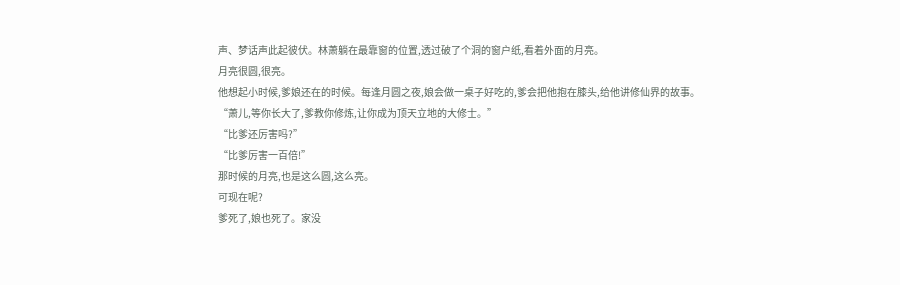声、梦话声此起彼伏。林萧躺在最靠窗的位置,透过破了个洞的窗户纸,看着外面的月亮。
月亮很圆,很亮。
他想起小时候,爹娘还在的时候。每逢月圆之夜,娘会做一桌子好吃的,爹会把他抱在膝头,给他讲修仙界的故事。
“萧儿,等你长大了,爹教你修炼,让你成为顶天立地的大修士。”
“比爹还厉害吗?”
“比爹厉害一百倍!”
那时候的月亮,也是这么圆,这么亮。
可现在呢?
爹死了,娘也死了。家没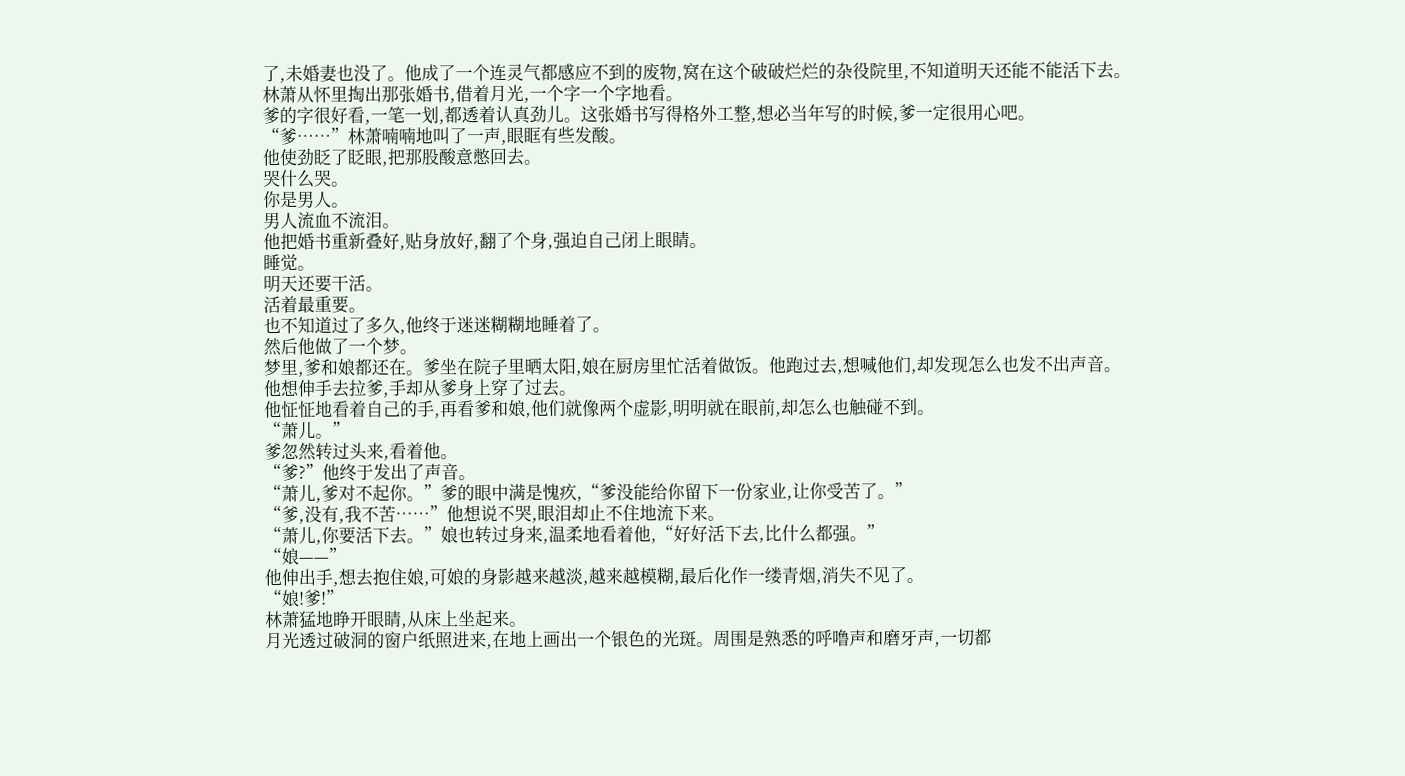了,未婚妻也没了。他成了一个连灵气都感应不到的废物,窝在这个破破烂烂的杂役院里,不知道明天还能不能活下去。
林萧从怀里掏出那张婚书,借着月光,一个字一个字地看。
爹的字很好看,一笔一划,都透着认真劲儿。这张婚书写得格外工整,想必当年写的时候,爹一定很用心吧。
“爹……”林萧喃喃地叫了一声,眼眶有些发酸。
他使劲眨了眨眼,把那股酸意憋回去。
哭什么哭。
你是男人。
男人流血不流泪。
他把婚书重新叠好,贴身放好,翻了个身,强迫自己闭上眼睛。
睡觉。
明天还要干活。
活着最重要。
也不知道过了多久,他终于迷迷糊糊地睡着了。
然后他做了一个梦。
梦里,爹和娘都还在。爹坐在院子里晒太阳,娘在厨房里忙活着做饭。他跑过去,想喊他们,却发现怎么也发不出声音。
他想伸手去拉爹,手却从爹身上穿了过去。
他怔怔地看着自己的手,再看爹和娘,他们就像两个虚影,明明就在眼前,却怎么也触碰不到。
“萧儿。”
爹忽然转过头来,看着他。
“爹?”他终于发出了声音。
“萧儿,爹对不起你。”爹的眼中满是愧疚,“爹没能给你留下一份家业,让你受苦了。”
“爹,没有,我不苦……”他想说不哭,眼泪却止不住地流下来。
“萧儿,你要活下去。”娘也转过身来,温柔地看着他,“好好活下去,比什么都强。”
“娘——”
他伸出手,想去抱住娘,可娘的身影越来越淡,越来越模糊,最后化作一缕青烟,消失不见了。
“娘!爹!”
林萧猛地睁开眼睛,从床上坐起来。
月光透过破洞的窗户纸照进来,在地上画出一个银色的光斑。周围是熟悉的呼噜声和磨牙声,一切都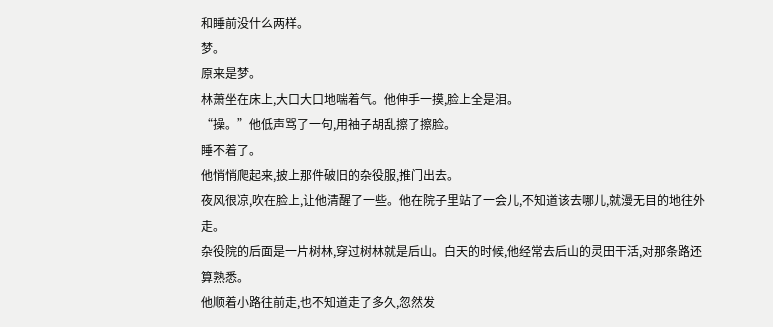和睡前没什么两样。
梦。
原来是梦。
林萧坐在床上,大口大口地喘着气。他伸手一摸,脸上全是泪。
“操。”他低声骂了一句,用袖子胡乱擦了擦脸。
睡不着了。
他悄悄爬起来,披上那件破旧的杂役服,推门出去。
夜风很凉,吹在脸上,让他清醒了一些。他在院子里站了一会儿,不知道该去哪儿,就漫无目的地往外走。
杂役院的后面是一片树林,穿过树林就是后山。白天的时候,他经常去后山的灵田干活,对那条路还算熟悉。
他顺着小路往前走,也不知道走了多久,忽然发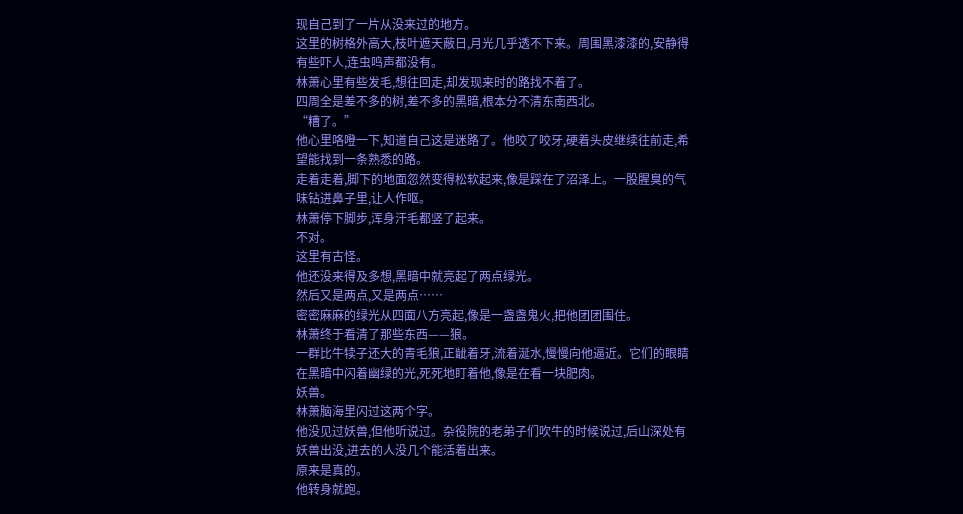现自己到了一片从没来过的地方。
这里的树格外高大,枝叶遮天蔽日,月光几乎透不下来。周围黑漆漆的,安静得有些吓人,连虫鸣声都没有。
林萧心里有些发毛,想往回走,却发现来时的路找不着了。
四周全是差不多的树,差不多的黑暗,根本分不清东南西北。
“糟了。”
他心里咯噔一下,知道自己这是迷路了。他咬了咬牙,硬着头皮继续往前走,希望能找到一条熟悉的路。
走着走着,脚下的地面忽然变得松软起来,像是踩在了沼泽上。一股腥臭的气味钻进鼻子里,让人作呕。
林萧停下脚步,浑身汗毛都竖了起来。
不对。
这里有古怪。
他还没来得及多想,黑暗中就亮起了两点绿光。
然后又是两点,又是两点……
密密麻麻的绿光从四面八方亮起,像是一盏盏鬼火,把他团团围住。
林萧终于看清了那些东西——狼。
一群比牛犊子还大的青毛狼,正龇着牙,流着涎水,慢慢向他逼近。它们的眼睛在黑暗中闪着幽绿的光,死死地盯着他,像是在看一块肥肉。
妖兽。
林萧脑海里闪过这两个字。
他没见过妖兽,但他听说过。杂役院的老弟子们吹牛的时候说过,后山深处有妖兽出没,进去的人没几个能活着出来。
原来是真的。
他转身就跑。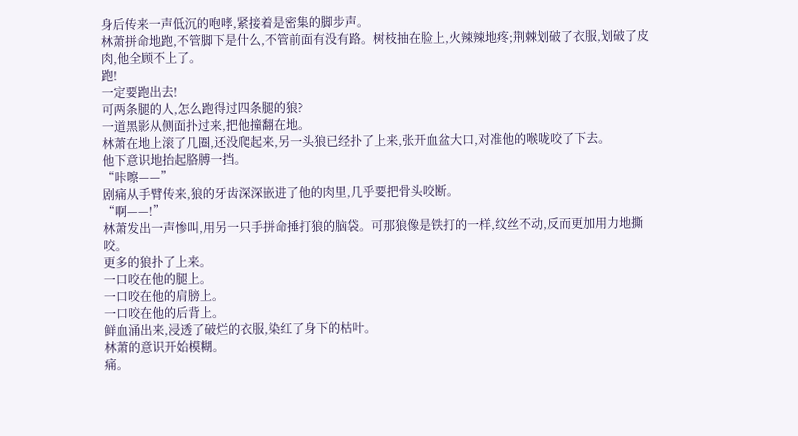身后传来一声低沉的咆哮,紧接着是密集的脚步声。
林萧拼命地跑,不管脚下是什么,不管前面有没有路。树枝抽在脸上,火辣辣地疼;荆棘划破了衣服,划破了皮肉,他全顾不上了。
跑!
一定要跑出去!
可两条腿的人,怎么跑得过四条腿的狼?
一道黑影从侧面扑过来,把他撞翻在地。
林萧在地上滚了几圈,还没爬起来,另一头狼已经扑了上来,张开血盆大口,对准他的喉咙咬了下去。
他下意识地抬起胳膊一挡。
“咔嚓——”
剧痛从手臂传来,狼的牙齿深深嵌进了他的肉里,几乎要把骨头咬断。
“啊——!”
林萧发出一声惨叫,用另一只手拼命捶打狼的脑袋。可那狼像是铁打的一样,纹丝不动,反而更加用力地撕咬。
更多的狼扑了上来。
一口咬在他的腿上。
一口咬在他的肩膀上。
一口咬在他的后背上。
鲜血涌出来,浸透了破烂的衣服,染红了身下的枯叶。
林萧的意识开始模糊。
痛。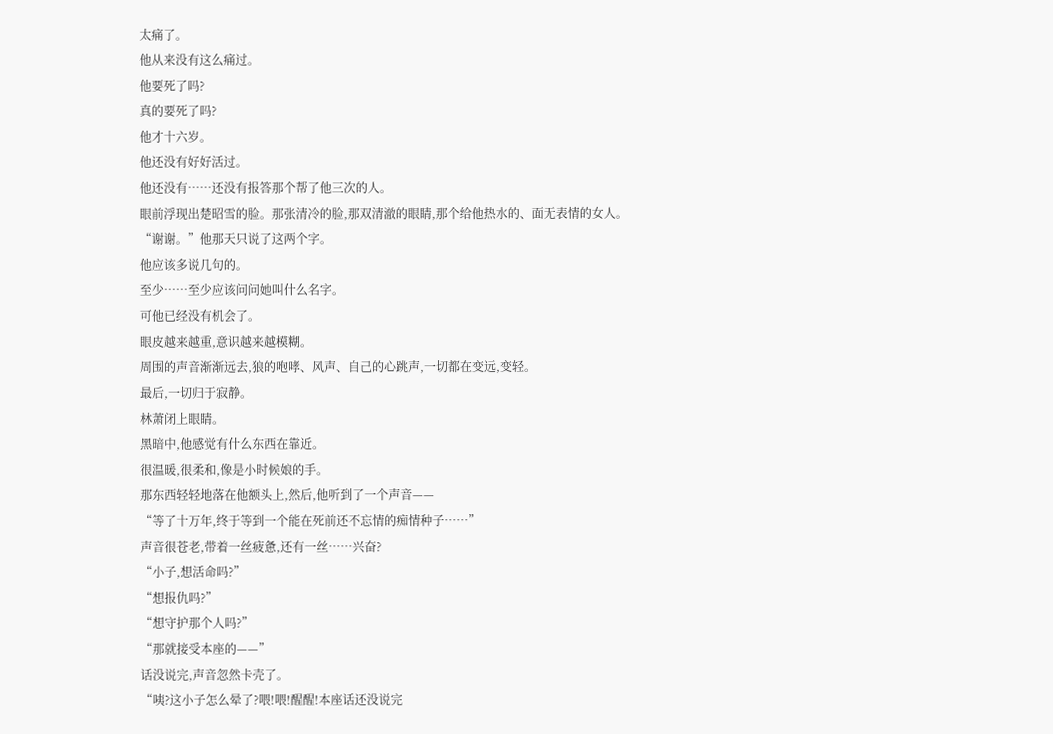太痛了。
他从来没有这么痛过。
他要死了吗?
真的要死了吗?
他才十六岁。
他还没有好好活过。
他还没有……还没有报答那个帮了他三次的人。
眼前浮现出楚昭雪的脸。那张清冷的脸,那双清澈的眼睛,那个给他热水的、面无表情的女人。
“谢谢。”他那天只说了这两个字。
他应该多说几句的。
至少……至少应该问问她叫什么名字。
可他已经没有机会了。
眼皮越来越重,意识越来越模糊。
周围的声音渐渐远去,狼的咆哮、风声、自己的心跳声,一切都在变远,变轻。
最后,一切归于寂静。
林萧闭上眼睛。
黑暗中,他感觉有什么东西在靠近。
很温暖,很柔和,像是小时候娘的手。
那东西轻轻地落在他额头上,然后,他听到了一个声音——
“等了十万年,终于等到一个能在死前还不忘情的痴情种子……”
声音很苍老,带着一丝疲惫,还有一丝……兴奋?
“小子,想活命吗?”
“想报仇吗?”
“想守护那个人吗?”
“那就接受本座的——”
话没说完,声音忽然卡壳了。
“咦?这小子怎么晕了?喂!喂!醒醒!本座话还没说完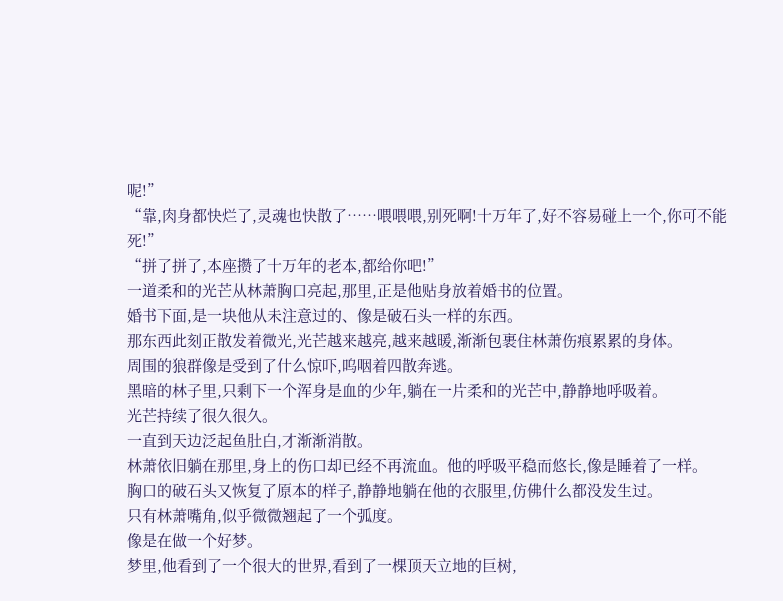呢!”
“靠,肉身都快烂了,灵魂也快散了……喂喂喂,别死啊!十万年了,好不容易碰上一个,你可不能死!”
“拼了拼了,本座攒了十万年的老本,都给你吧!”
一道柔和的光芒从林萧胸口亮起,那里,正是他贴身放着婚书的位置。
婚书下面,是一块他从未注意过的、像是破石头一样的东西。
那东西此刻正散发着微光,光芒越来越亮,越来越暖,渐渐包裹住林萧伤痕累累的身体。
周围的狼群像是受到了什么惊吓,呜咽着四散奔逃。
黑暗的林子里,只剩下一个浑身是血的少年,躺在一片柔和的光芒中,静静地呼吸着。
光芒持续了很久很久。
一直到天边泛起鱼肚白,才渐渐消散。
林萧依旧躺在那里,身上的伤口却已经不再流血。他的呼吸平稳而悠长,像是睡着了一样。
胸口的破石头又恢复了原本的样子,静静地躺在他的衣服里,仿佛什么都没发生过。
只有林萧嘴角,似乎微微翘起了一个弧度。
像是在做一个好梦。
梦里,他看到了一个很大的世界,看到了一棵顶天立地的巨树,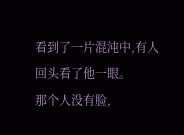看到了一片混沌中,有人回头看了他一眼。
那个人没有脸,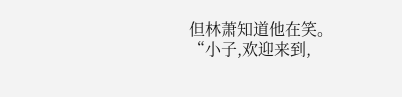但林萧知道他在笑。
“小子,欢迎来到,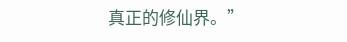真正的修仙界。”